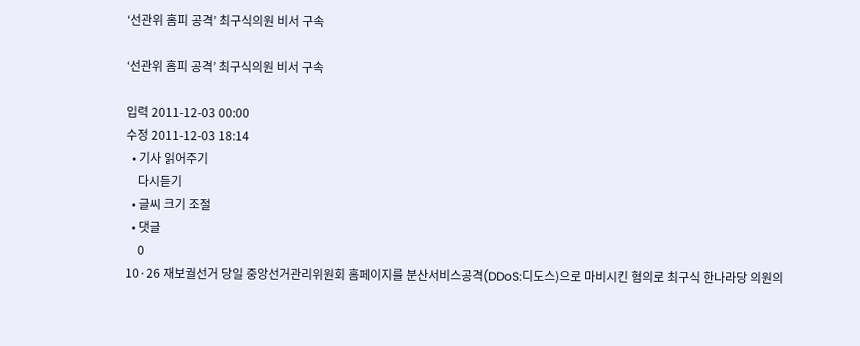‘선관위 홈피 공격’ 최구식의원 비서 구속

‘선관위 홈피 공격’ 최구식의원 비서 구속

입력 2011-12-03 00:00
수정 2011-12-03 18:14
  • 기사 읽어주기
    다시듣기
  • 글씨 크기 조절
  • 댓글
    0
10·26 재보궐선거 당일 중앙선거관리위원회 홈페이지를 분산서비스공격(DDoS:디도스)으로 마비시킨 혐의로 최구식 한나라당 의원의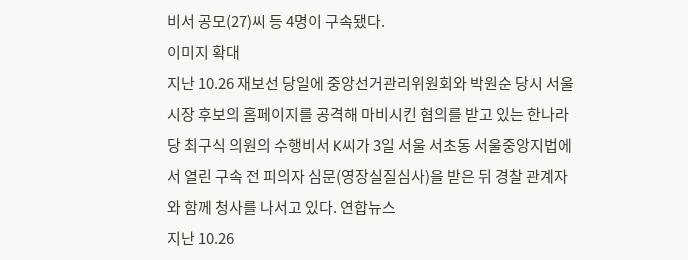비서 공모(27)씨 등 4명이 구속됐다.
이미지 확대
지난 10.26 재보선 당일에 중앙선거관리위원회와 박원순 당시 서울시장 후보의 홈페이지를 공격해 마비시킨 혐의를 받고 있는 한나라당 최구식 의원의 수행비서 K씨가 3일 서울 서초동 서울중앙지법에서 열린 구속 전 피의자 심문(영장실질심사)을 받은 뒤 경찰 관계자와 함께 청사를 나서고 있다. 연합뉴스
지난 10.26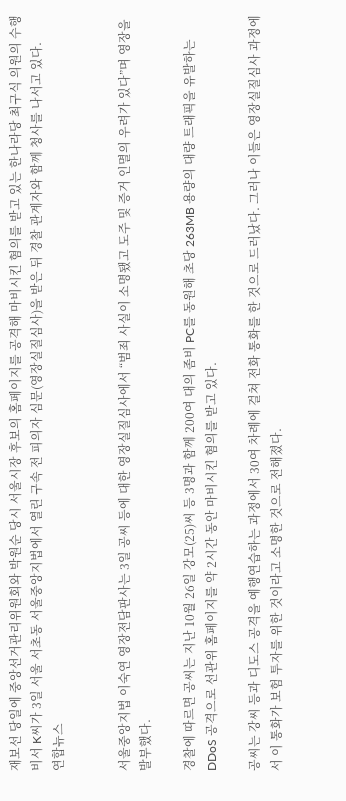재보선 당일에 중앙선거관리위원회와 박원순 당시 서울시장 후보의 홈페이지를 공격해 마비시킨 혐의를 받고 있는 한나라당 최구식 의원의 수행비서 K씨가 3일 서울 서초동 서울중앙지법에서 열린 구속 전 피의자 심문(영장실질심사)을 받은 뒤 경찰 관계자와 함께 청사를 나서고 있다.
연합뉴스


서울중앙지법 이숙연 영장전담판사는 3일 공씨 등에 대한 영장실질심사에서 “범죄 사실이 소명됐고 도주 및 증거 인멸의 우려가 있다”며 영장을 발부했다.

경찰에 따르면 공씨는 지난 10월 26일 강모(25)씨 등 3명과 함께 200여 대의 좀비 PC를 동원해 초당 263MB 용량의 대량 트래픽을 유발하는 DDoS 공격으로 선관위 홈페이지를 약 2시간 동안 마비시킨 혐의를 받고 있다.

공씨는 강씨 등과 디도스 공격을 예행연습하는 과정에서 30여 차례에 걸쳐 전화 통화를 한 것으로 드러났다. 그러나 이들은 영장실질심사 과정에서 이 통화가 보험 투자를 위한 것이라고 소명한 것으로 전해졌다.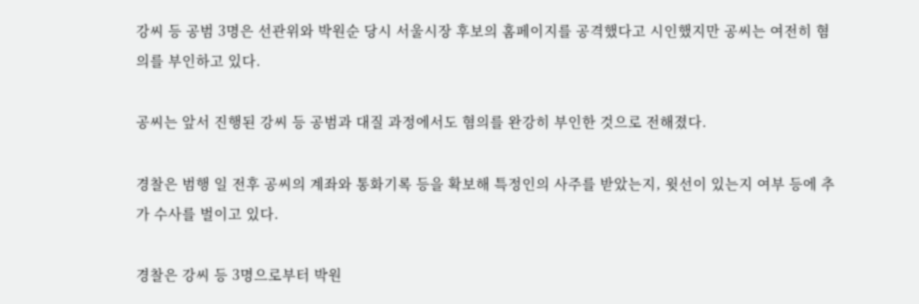강씨 등 공범 3명은 선관위와 박원순 당시 서울시장 후보의 홈페이지를 공격했다고 시인했지만 공씨는 여전히 혐의를 부인하고 있다.

공씨는 앞서 진행된 강씨 등 공범과 대질 과정에서도 혐의를 완강히 부인한 것으로 전해졌다.

경찰은 범행 일 전후 공씨의 계좌와 통화기록 등을 확보해 특정인의 사주를 받았는지, 윗선이 있는지 여부 등에 추가 수사를 벌이고 있다.

경찰은 강씨 등 3명으로부터 박원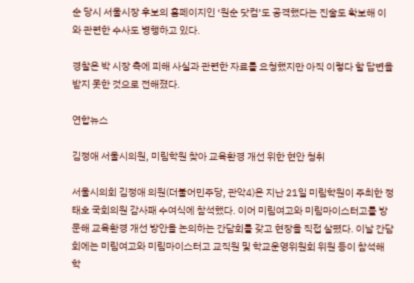순 당시 서울시장 후보의 홈페이지인 ‘원순 닷컴’도 공격했다는 진술도 확보해 이와 관련한 수사도 병행하고 있다.

경찰은 박 시장 측에 피해 사실과 관련한 자료를 요청했지만 아직 이렇다 할 답변을 받지 못한 것으로 전해졌다.

연합뉴스

김정애 서울시의원, 미림학원 찾아 교육환경 개선 위한 현안 청취

서울시의회 김정애 의원(더불어민주당, 관악4)은 지난 21일 미림학원이 주최한 정태호 국회의원 감사패 수여식에 참석했다. 이어 미림여고와 미림마이스터고를 방문해 교육환경 개선 방안을 논의하는 간담회를 갖고 현장을 직접 살폈다. 이날 간담회에는 미림여고와 미림마이스터고 교직원 및 학교운영위원회 위원 등이 참석해 학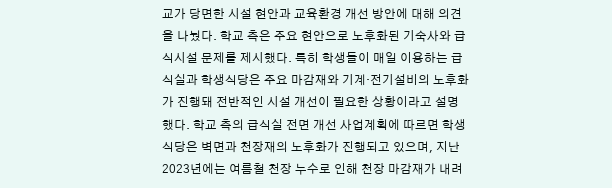교가 당면한 시설 현안과 교육환경 개선 방안에 대해 의견을 나눴다. 학교 측은 주요 현안으로 노후화된 기숙사와 급식시설 문제를 제시했다. 특히 학생들이 매일 이용하는 급식실과 학생식당은 주요 마감재와 기계·전기설비의 노후화가 진행돼 전반적인 시설 개선이 필요한 상황이라고 설명했다. 학교 측의 급식실 전면 개선 사업계획에 따르면 학생식당은 벽면과 천장재의 노후화가 진행되고 있으며, 지난 2023년에는 여름철 천장 누수로 인해 천장 마감재가 내려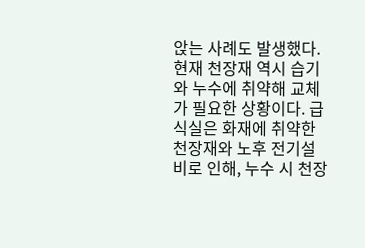앉는 사례도 발생했다. 현재 천장재 역시 습기와 누수에 취약해 교체가 필요한 상황이다. 급식실은 화재에 취약한 천장재와 노후 전기설비로 인해, 누수 시 천장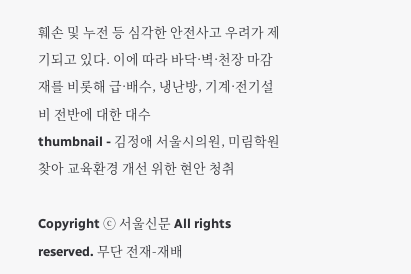훼손 및 누전 등 심각한 안전사고 우려가 제기되고 있다. 이에 따라 바닥·벽·천장 마감재를 비롯해 급·배수, 냉난방, 기계·전기설비 전반에 대한 대수
thumbnail - 김정애 서울시의원, 미림학원 찾아 교육환경 개선 위한 현안 청취

Copyright ⓒ 서울신문 All rights reserved. 무단 전재-재배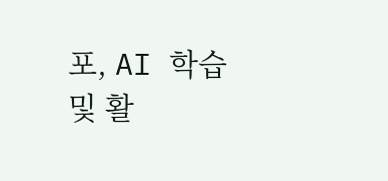포, AI 학습 및 활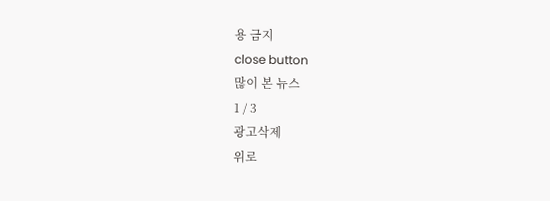용 금지
close button
많이 본 뉴스
1 / 3
광고삭제
위로